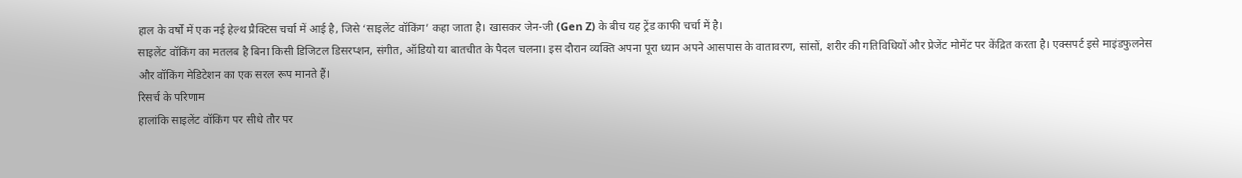हाल के वर्षों में एक नई हेल्थ प्रैक्टिस चर्चा में आई है, जिसे ‘साइलेंट वॉकिंग’ कहा जाता है। खासकर जेन-जी (Gen Z) के बीच यह ट्रेंड काफी चर्चा में है।
साइलेंट वॉकिंग का मतलब है बिना किसी डिजिटल डिसरप्शन, संगीत, ऑडियो या बातचीत के पैदल चलना। इस दौरान व्यक्ति अपना पूरा ध्यान अपने आसपास के वातावरण, सांसों, शरीर की गतिविधियों और प्रेजेंट मोमेंट पर केंद्रित करता है। एक्सपर्ट इसे माइंडफुलनेस और वॉकिंग मेडिटेशन का एक सरल रूप मानते हैं।
रिसर्च के परिणाम
हालांकि साइलेंट वॉकिंग पर सीधे तौर पर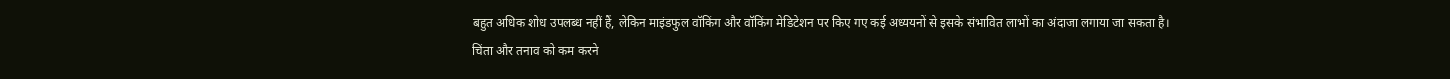बहुत अधिक शोध उपलब्ध नहीं हैं, लेकिन माइंडफुल वॉकिंग और वॉकिंग मेडिटेशन पर किए गए कई अध्ययनों से इसके संभावित लाभों का अंदाजा लगाया जा सकता है।
चिंता और तनाव को कम करने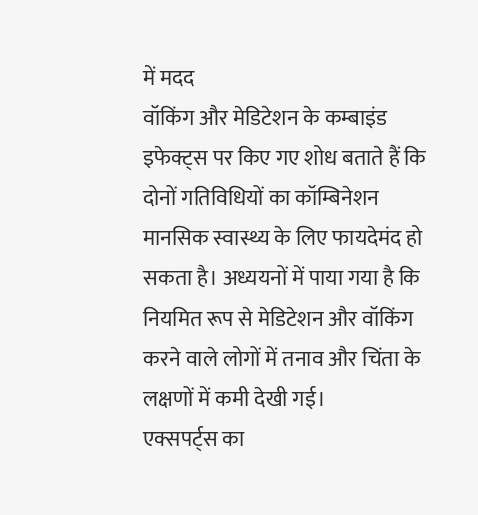में मदद
वॉकिंग और मेडिटेशन के कम्बाइंड इफेक्ट्स पर किए गए शोध बताते हैं कि दोनों गतिविधियों का कॉम्बिनेशन मानसिक स्वास्थ्य के लिए फायदेमंद हो सकता है। अध्ययनों में पाया गया है कि नियमित रूप से मेडिटेशन और वॉकिंग करने वाले लोगों में तनाव और चिंता के लक्षणों में कमी देखी गई।
एक्सपर्ट्स का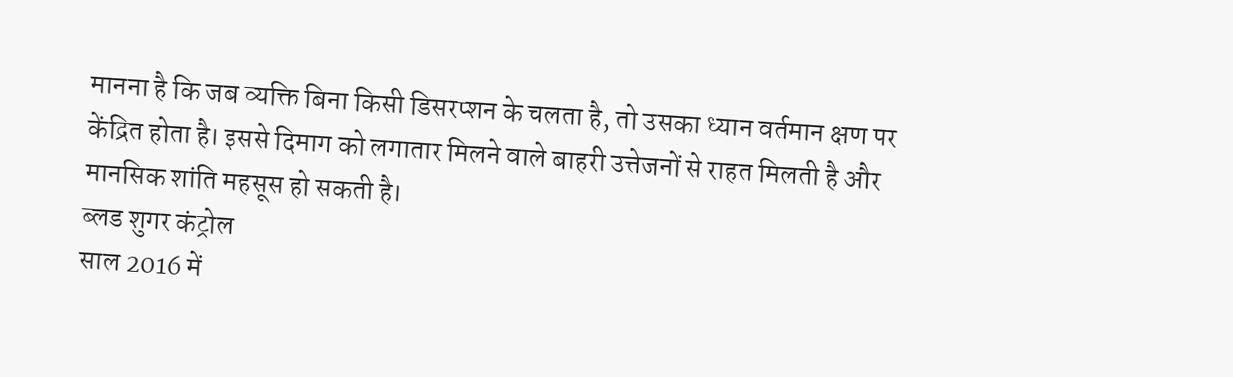मानना है कि जब व्यक्ति बिना किसी डिसरप्शन के चलता है, तो उसका ध्यान वर्तमान क्षण पर केंद्रित होता है। इससे दिमाग को लगातार मिलने वाले बाहरी उत्तेजनों से राहत मिलती है और मानसिक शांति महसूस हो सकती है।
ब्लड शुगर कंट्रोल
साल 2016 में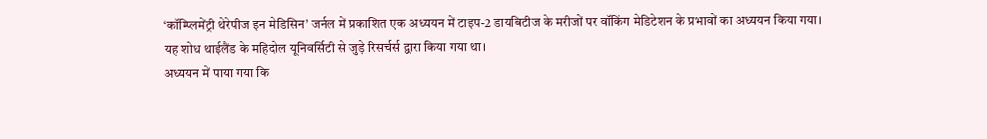‘कॉम्प्लिमेंट्री थेरेपीज इन मेडिसिन’ जर्नल में प्रकाशित एक अध्ययन में टाइप-2 डायबिटीज के मरीजों पर वॉकिंग मेडिटेशन के प्रभावों का अध्ययन किया गया। यह शोध थाईलैंड के महिदोल यूनिवर्सिटी से जुड़े रिसर्चर्स द्वारा किया गया था।
अध्ययन में पाया गया कि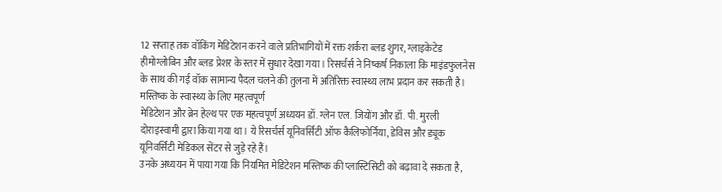12 सप्ताह तक वॉकिंग मेडिटेशन करने वाले प्रतिभागियों में रक्त शर्करा ब्लड शुगर, ग्लाइकेटेड हीमोग्लोबिन और ब्लड प्रेशर के स्तर में सुधार देखा गया। रिसर्चर्स ने निष्कर्ष निकाला कि माइंडफुलनेस के साथ की गई वॉक सामान्य पैदल चलने की तुलना में अतिरिक्त स्वास्थ्य लाभ प्रदान कर सकती है।
मस्तिष्क के स्वास्थ्य के लिए महत्वपूर्ण
मेडिटेशन और ब्रेन हेल्थ पर एक महत्वपूर्ण अध्ययन डॉ. ग्लेन एल. जियोंग और डॉ. पी. मुरली दोराइस्वामी द्वारा किया गया था। ये रिसर्चर्स यूनिवर्सिटी ऑफ कैलिफोर्निया, डेविस और ड्यूक यूनिवर्सिटी मेडिकल सेंटर से जुड़े रहे हैं।
उनके अध्ययन में पाया गया कि नियमित मेडिटेशन मस्तिष्क की प्लास्टिसिटी को बढ़ावा दे सकता है,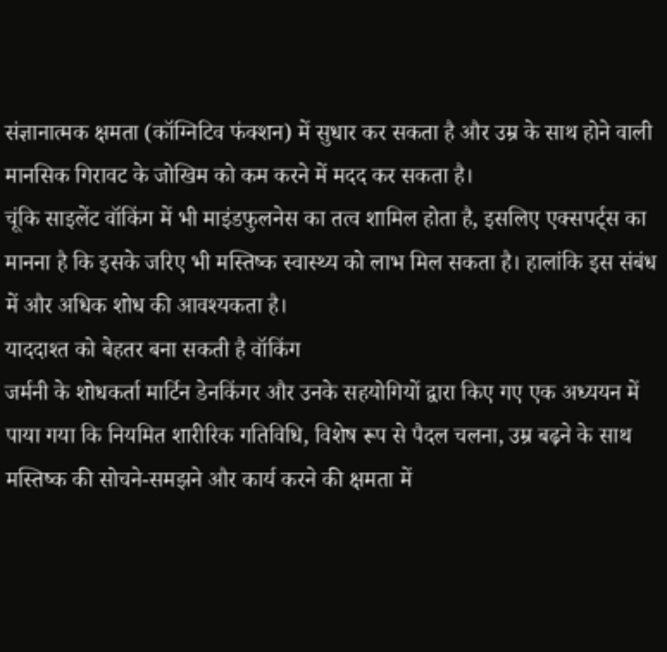संज्ञानात्मक क्षमता (कॉग्निटिव फंक्शन) में सुधार कर सकता है और उम्र के साथ होने वाली मानसिक गिरावट के जोखिम को कम करने में मदद कर सकता है।
चूंकि साइलेंट वॉकिंग में भी माइंडफुलनेस का तत्व शामिल होता है, इसलिए एक्सपर्ट्स का मानना है कि इसके जरिए भी मस्तिष्क स्वास्थ्य को लाभ मिल सकता है। हालांकि इस संबंध में और अधिक शोध की आवश्यकता है।
याददाश्त को बेहतर बना सकती है वॉकिंग
जर्मनी के शोधकर्ता मार्टिन डेनकिंगर और उनके सहयोगियों द्वारा किए गए एक अध्ययन में पाया गया कि नियमित शारीरिक गतिविधि, विशेष रूप से पैदल चलना, उम्र बढ़ने के साथ मस्तिष्क की सोचने-समझने और कार्य करने की क्षमता में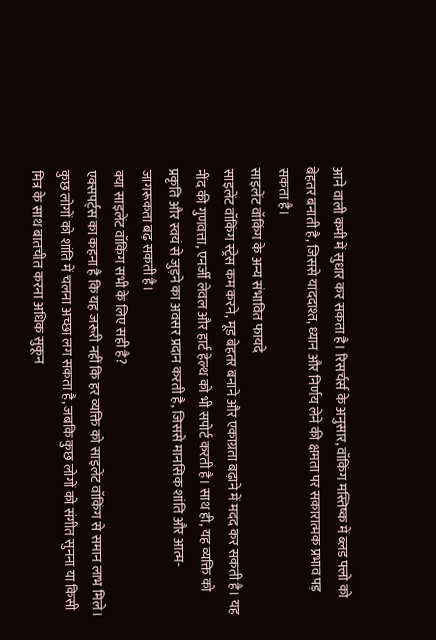आने वाली कमी में सुधार कर सकता है। रिसर्चर्स के अनुसार, वॉकिंग मस्तिष्क में ब्लड फ्लो को बेहतर बनाती है, जिससे याददाश्त, ध्यान और निर्णय लेने की क्षमता पर सकारात्मक प्रभाव पड़ सकता है।
साइलेंट वॉकिंग के अन्य संभावित फायदे
साइलेंट वॉकिंग स्ट्रेस कम करने, मूड बेहतर बनाने और एकाग्रता बढ़ाने में मदद कर सकती है। यह नींद की गुणवत्ता, एनर्जी लेवल और हार्ट हेल्थ को भी सपोर्ट करती है। साथ ही, यह व्यक्ति को प्रकृति और स्वयं से जुड़ने का अवसर प्रदान करती है, जिससे मानसिक शांति और आत्म-जागरूकता बढ़ सकती है।
क्या साइलेंट वॉकिंग सभी के लिए सही है?
एक्सपर्ट्स का कहना है कि यह जरूरी नहीं कि हर व्यक्ति को साइलेंट वॉकिंग से समान लाभ मिले। कुछ लोगों को शांति में चलना अच्छा लग सकता है, जबकि कुछ लोगों को संगीत सुनना या किसी मित्र के साथ बातचीत करना अधिक सुकून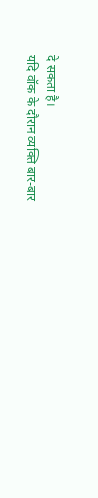दे सकता है।
यदि वॉक के दौरान व्यक्ति बार-बार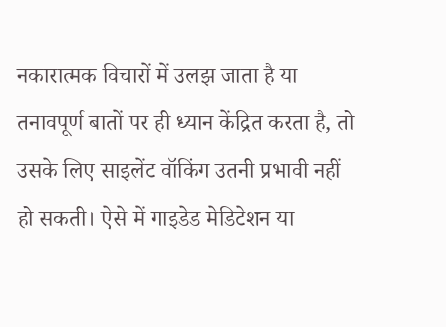नकारात्मक विचारों में उलझ जाता है या तनावपूर्ण बातों पर ही ध्यान केंद्रित करता है, तो उसके लिए साइलेंट वॉकिंग उतनी प्रभावी नहीं हो सकती। ऐसे में गाइडेड मेडिटेशन या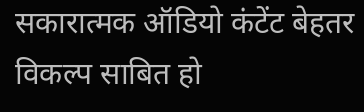सकारात्मक ऑडियो कंटेंट बेहतर विकल्प साबित हो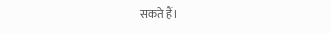सकते हैं।